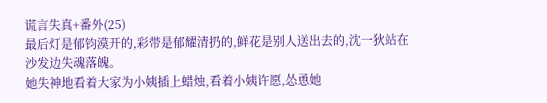谎言失真+番外(25)
最后灯是郁钧漠开的,彩带是郁耀清扔的,鲜花是别人送出去的,沈一狄站在沙发边失魂落魄。
她失神地看着大家为小姨插上蜡烛,看着小姨许愿,怂恿她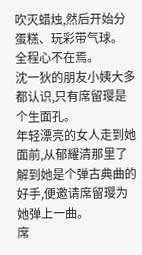吹灭蜡烛,然后开始分蛋糕、玩彩带气球。
全程心不在焉。
沈一狄的朋友小姨大多都认识,只有席留璎是个生面孔。
年轻漂亮的女人走到她面前,从郁耀清那里了解到她是个弹古典曲的好手,便邀请席留璎为她弹上一曲。
席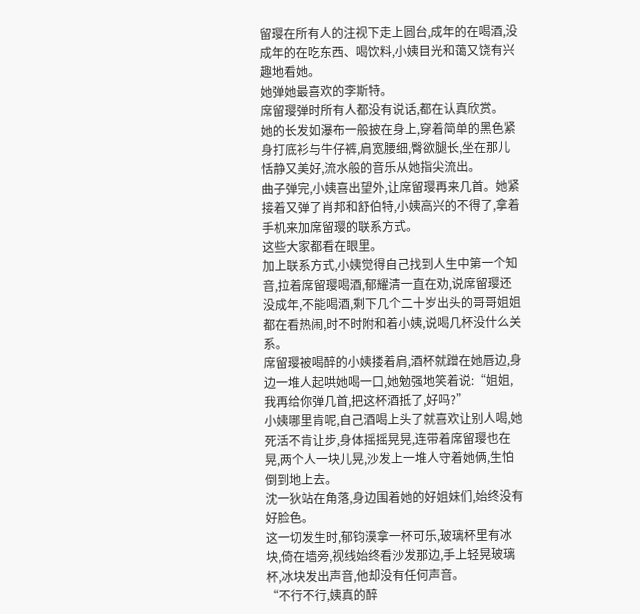留璎在所有人的注视下走上圆台,成年的在喝酒,没成年的在吃东西、喝饮料,小姨目光和蔼又饶有兴趣地看她。
她弹她最喜欢的李斯特。
席留璎弹时所有人都没有说话,都在认真欣赏。
她的长发如瀑布一般披在身上,穿着简单的黑色紧身打底衫与牛仔裤,肩宽腰细,臀欲腿长,坐在那儿恬静又美好,流水般的音乐从她指尖流出。
曲子弹完,小姨喜出望外,让席留璎再来几首。她紧接着又弹了肖邦和舒伯特,小姨高兴的不得了,拿着手机来加席留璎的联系方式。
这些大家都看在眼里。
加上联系方式,小姨觉得自己找到人生中第一个知音,拉着席留璎喝酒,郁耀清一直在劝,说席留璎还没成年,不能喝酒,剩下几个二十岁出头的哥哥姐姐都在看热闹,时不时附和着小姨,说喝几杯没什么关系。
席留璎被喝醉的小姨搂着肩,酒杯就蹭在她唇边,身边一堆人起哄她喝一口,她勉强地笑着说:“姐姐,我再给你弹几首,把这杯酒抵了,好吗?”
小姨哪里肯呢,自己酒喝上头了就喜欢让别人喝,她死活不肯让步,身体摇摇晃晃,连带着席留璎也在晃,两个人一块儿晃,沙发上一堆人守着她俩,生怕倒到地上去。
沈一狄站在角落,身边围着她的好姐妹们,始终没有好脸色。
这一切发生时,郁钧漠拿一杯可乐,玻璃杯里有冰块,倚在墙旁,视线始终看沙发那边,手上轻晃玻璃杯,冰块发出声音,他却没有任何声音。
“不行不行,姨真的醉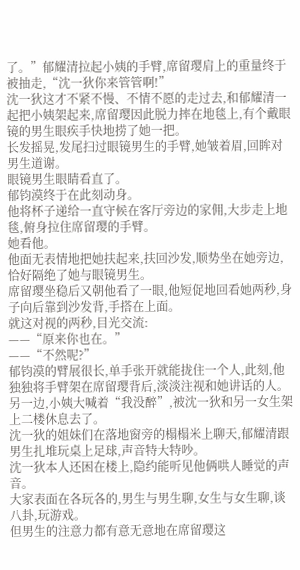了。”郁耀清拉起小姨的手臂,席留璎肩上的重量终于被抽走,“沈一狄你来管管啊!”
沈一狄这才不紧不慢、不情不愿的走过去,和郁耀清一起把小姨架起来,席留璎因此脱力摔在地毯上,有个戴眼镜的男生眼疾手快地捞了她一把。
长发摇晃,发尾扫过眼镜男生的手臂,她皱着眉,回眸对男生道谢。
眼镜男生眼睛看直了。
郁钧漠终于在此刻动身。
他将杯子递给一直守候在客厅旁边的家佣,大步走上地毯,俯身拉住席留璎的手臂。
她看他。
他面无表情地把她扶起来,扶回沙发,顺势坐在她旁边,恰好隔绝了她与眼镜男生。
席留璎坐稳后又朝他看了一眼,他短促地回看她两秒,身子向后靠到沙发背,手搭在上面。
就这对视的两秒,目光交流:
——“原来你也在。”
——“不然呢?”
郁钧漠的臂展很长,单手张开就能拢住一个人,此刻,他独独将手臂架在席留璎背后,淡淡注视和她讲话的人。
另一边,小姨大喊着“我没醉”,被沈一狄和另一女生架上二楼休息去了。
沈一狄的姐妹们在落地窗旁的榻榻米上聊天,郁耀清跟男生扎堆玩桌上足球,声音特大特吵。
沈一狄本人还困在楼上,隐约能听见他俩哄人睡觉的声音。
大家表面在各玩各的,男生与男生聊,女生与女生聊,谈八卦,玩游戏。
但男生的注意力都有意无意地在席留璎这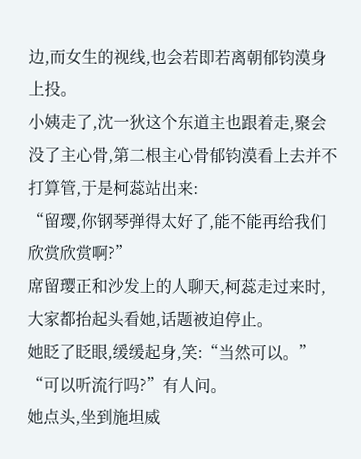边,而女生的视线,也会若即若离朝郁钧漠身上投。
小姨走了,沈一狄这个东道主也跟着走,聚会没了主心骨,第二根主心骨郁钧漠看上去并不打算管,于是柯蕊站出来:
“留璎,你钢琴弹得太好了,能不能再给我们欣赏欣赏啊?”
席留璎正和沙发上的人聊天,柯蕊走过来时,大家都抬起头看她,话题被迫停止。
她眨了眨眼,缓缓起身,笑:“当然可以。”
“可以听流行吗?”有人问。
她点头,坐到施坦威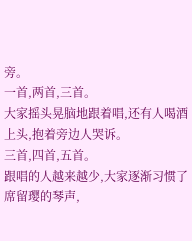旁。
一首,两首,三首。
大家摇头晃脑地跟着唱,还有人喝酒上头,抱着旁边人哭诉。
三首,四首,五首。
跟唱的人越来越少,大家逐渐习惯了席留璎的琴声,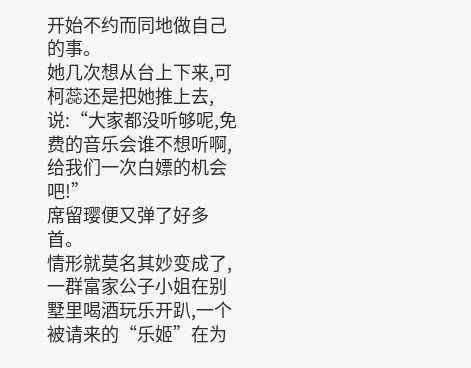开始不约而同地做自己的事。
她几次想从台上下来,可柯蕊还是把她推上去,说:“大家都没听够呢,免费的音乐会谁不想听啊,给我们一次白嫖的机会吧!”
席留璎便又弹了好多首。
情形就莫名其妙变成了,一群富家公子小姐在别墅里喝酒玩乐开趴,一个被请来的“乐姬”在为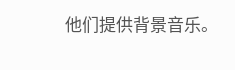他们提供背景音乐。